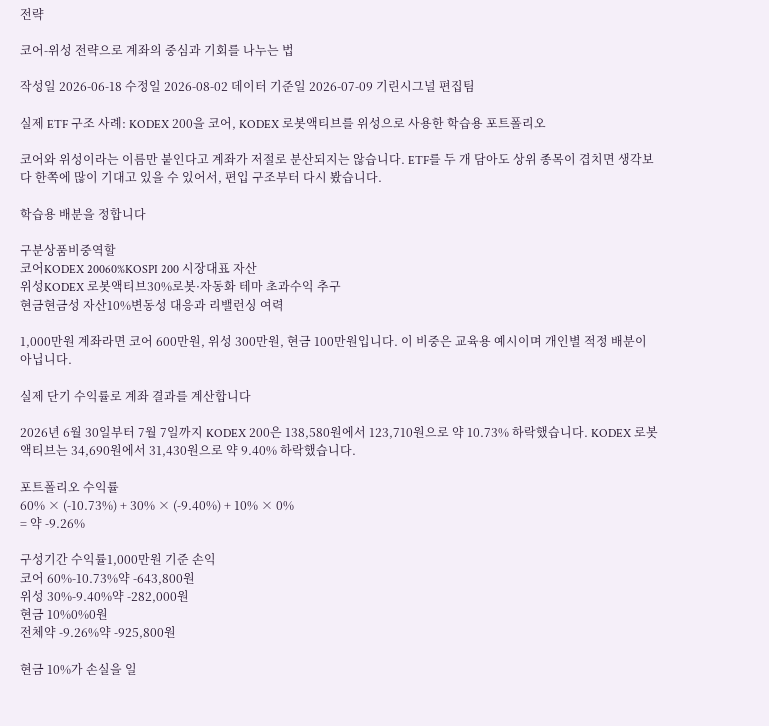전략

코어-위성 전략으로 계좌의 중심과 기회를 나누는 법

작성일 2026-06-18 수정일 2026-08-02 데이터 기준일 2026-07-09 기린시그널 편집팀

실제 ETF 구조 사례: KODEX 200을 코어, KODEX 로봇액티브를 위성으로 사용한 학습용 포트폴리오

코어와 위성이라는 이름만 붙인다고 계좌가 저절로 분산되지는 않습니다. ETF를 두 개 담아도 상위 종목이 겹치면 생각보다 한쪽에 많이 기대고 있을 수 있어서, 편입 구조부터 다시 봤습니다.

학습용 배분을 정합니다

구분상품비중역할
코어KODEX 20060%KOSPI 200 시장대표 자산
위성KODEX 로봇액티브30%로봇·자동화 테마 초과수익 추구
현금현금성 자산10%변동성 대응과 리밸런싱 여력

1,000만원 계좌라면 코어 600만원, 위성 300만원, 현금 100만원입니다. 이 비중은 교육용 예시이며 개인별 적정 배분이 아닙니다.

실제 단기 수익률로 계좌 결과를 계산합니다

2026년 6월 30일부터 7월 7일까지 KODEX 200은 138,580원에서 123,710원으로 약 10.73% 하락했습니다. KODEX 로봇액티브는 34,690원에서 31,430원으로 약 9.40% 하락했습니다.

포트폴리오 수익률
60% × (-10.73%) + 30% × (-9.40%) + 10% × 0%
= 약 -9.26%

구성기간 수익률1,000만원 기준 손익
코어 60%-10.73%약 -643,800원
위성 30%-9.40%약 -282,000원
현금 10%0%0원
전체약 -9.26%약 -925,800원

현금 10%가 손실을 일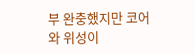부 완충했지만 코어와 위성이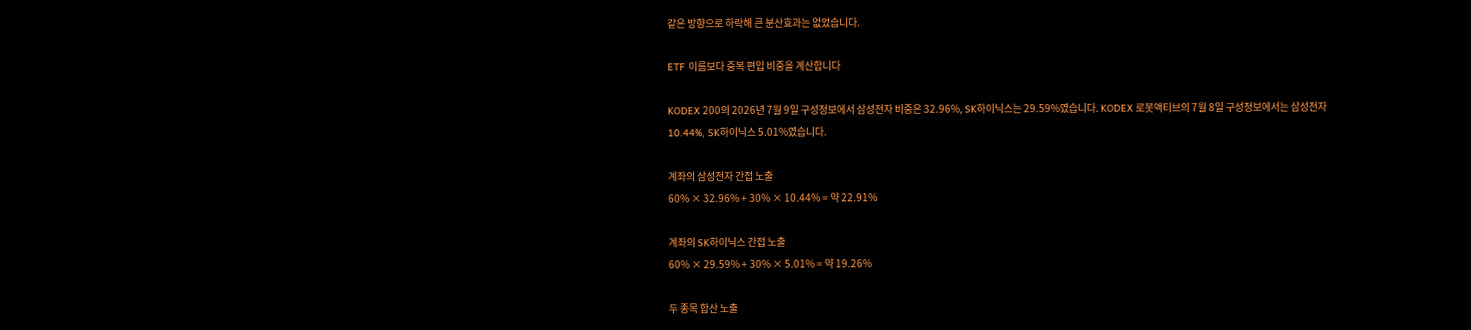같은 방향으로 하락해 큰 분산효과는 없었습니다.

ETF 이름보다 중복 편입 비중을 계산합니다

KODEX 200의 2026년 7월 9일 구성정보에서 삼성전자 비중은 32.96%, SK하이닉스는 29.59%였습니다. KODEX 로봇액티브의 7월 8일 구성정보에서는 삼성전자 10.44%, SK하이닉스 5.01%였습니다.

계좌의 삼성전자 간접 노출
60% × 32.96% + 30% × 10.44% = 약 22.91%

계좌의 SK하이닉스 간접 노출
60% × 29.59% + 30% × 5.01% = 약 19.26%

두 종목 합산 노출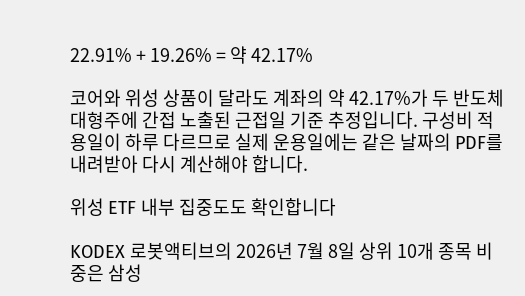22.91% + 19.26% = 약 42.17%

코어와 위성 상품이 달라도 계좌의 약 42.17%가 두 반도체 대형주에 간접 노출된 근접일 기준 추정입니다. 구성비 적용일이 하루 다르므로 실제 운용일에는 같은 날짜의 PDF를 내려받아 다시 계산해야 합니다.

위성 ETF 내부 집중도도 확인합니다

KODEX 로봇액티브의 2026년 7월 8일 상위 10개 종목 비중은 삼성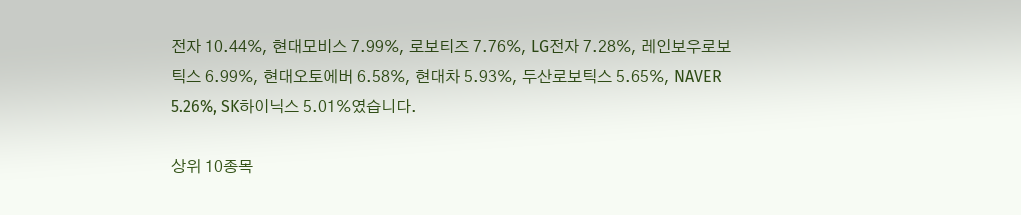전자 10.44%, 현대모비스 7.99%, 로보티즈 7.76%, LG전자 7.28%, 레인보우로보틱스 6.99%, 현대오토에버 6.58%, 현대차 5.93%, 두산로보틱스 5.65%, NAVER 5.26%, SK하이닉스 5.01%였습니다.

상위 10종목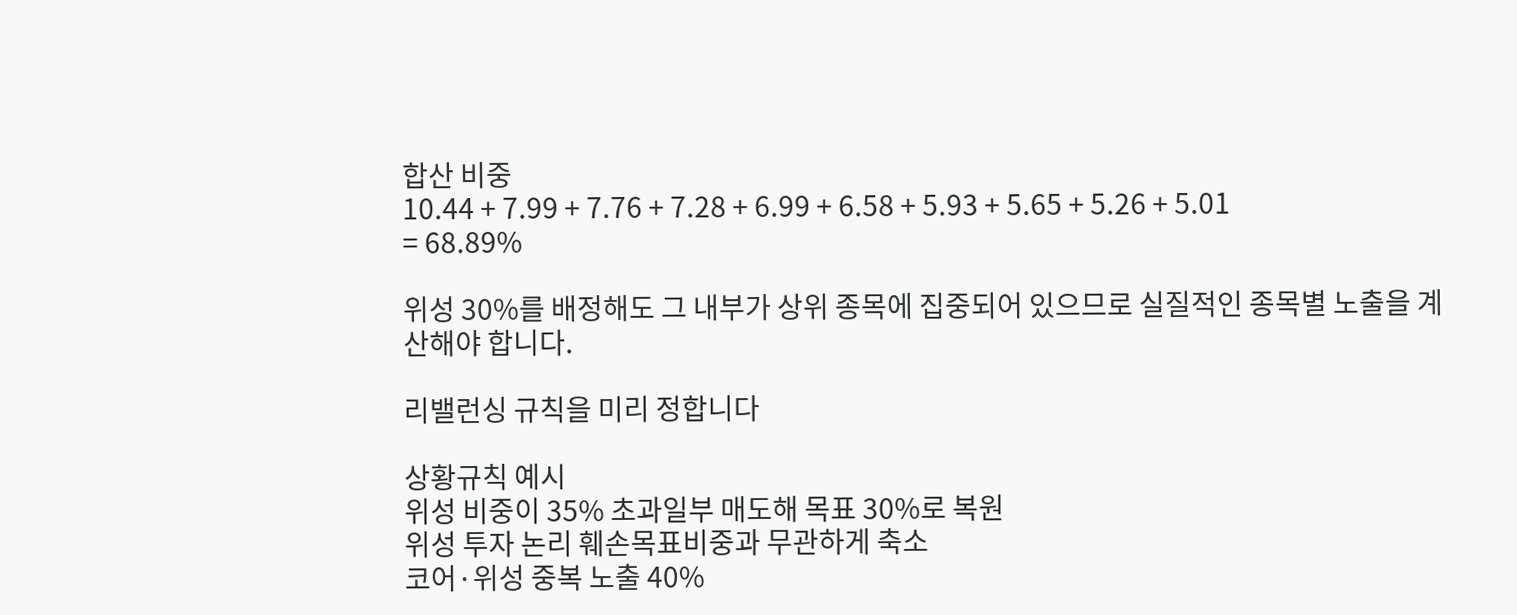합산 비중
10.44 + 7.99 + 7.76 + 7.28 + 6.99 + 6.58 + 5.93 + 5.65 + 5.26 + 5.01
= 68.89%

위성 30%를 배정해도 그 내부가 상위 종목에 집중되어 있으므로 실질적인 종목별 노출을 계산해야 합니다.

리밸런싱 규칙을 미리 정합니다

상황규칙 예시
위성 비중이 35% 초과일부 매도해 목표 30%로 복원
위성 투자 논리 훼손목표비중과 무관하게 축소
코어·위성 중복 노출 40%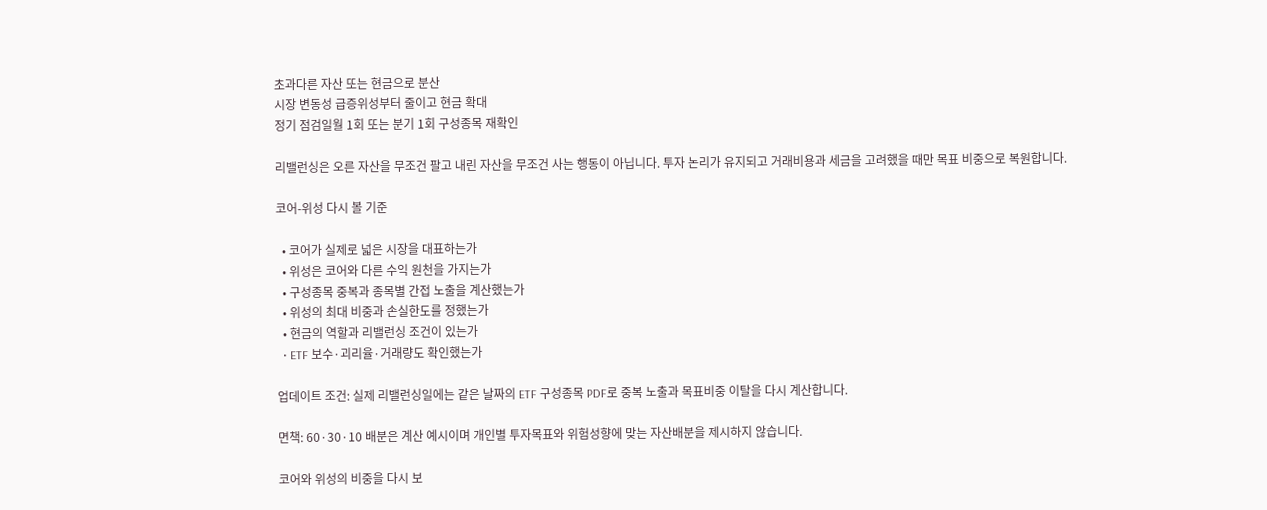초과다른 자산 또는 현금으로 분산
시장 변동성 급증위성부터 줄이고 현금 확대
정기 점검일월 1회 또는 분기 1회 구성종목 재확인

리밸런싱은 오른 자산을 무조건 팔고 내린 자산을 무조건 사는 행동이 아닙니다. 투자 논리가 유지되고 거래비용과 세금을 고려했을 때만 목표 비중으로 복원합니다.

코어-위성 다시 볼 기준

  • 코어가 실제로 넓은 시장을 대표하는가
  • 위성은 코어와 다른 수익 원천을 가지는가
  • 구성종목 중복과 종목별 간접 노출을 계산했는가
  • 위성의 최대 비중과 손실한도를 정했는가
  • 현금의 역할과 리밸런싱 조건이 있는가
  • ETF 보수·괴리율·거래량도 확인했는가

업데이트 조건: 실제 리밸런싱일에는 같은 날짜의 ETF 구성종목 PDF로 중복 노출과 목표비중 이탈을 다시 계산합니다.

면책: 60·30·10 배분은 계산 예시이며 개인별 투자목표와 위험성향에 맞는 자산배분을 제시하지 않습니다.

코어와 위성의 비중을 다시 보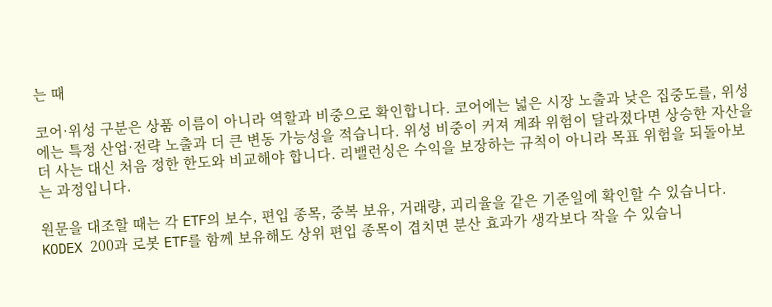는 때

코어·위성 구분은 상품 이름이 아니라 역할과 비중으로 확인합니다. 코어에는 넓은 시장 노출과 낮은 집중도를, 위성에는 특정 산업·전략 노출과 더 큰 변동 가능성을 적습니다. 위성 비중이 커져 계좌 위험이 달라졌다면 상승한 자산을 더 사는 대신 처음 정한 한도와 비교해야 합니다. 리밸런싱은 수익을 보장하는 규칙이 아니라 목표 위험을 되돌아보는 과정입니다.

원문을 대조할 때는 각 ETF의 보수, 편입 종목, 중복 보유, 거래량, 괴리율을 같은 기준일에 확인할 수 있습니다. KODEX 200과 로봇 ETF를 함께 보유해도 상위 편입 종목이 겹치면 분산 효과가 생각보다 작을 수 있습니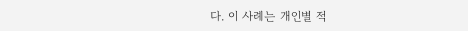다. 이 사례는 개인별 적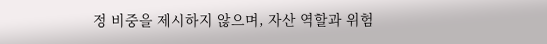정 비중을 제시하지 않으며, 자산 역할과 위험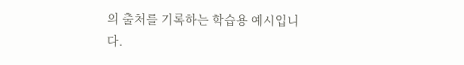의 출처를 기록하는 학습용 예시입니다.